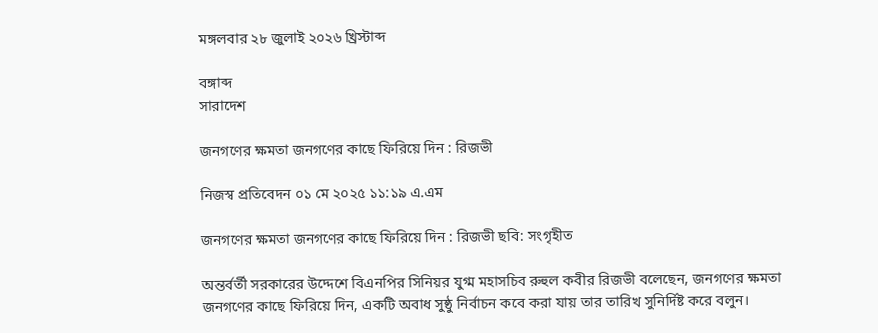মঙ্গলবার ২৮ জুলাই ২০২৬ খ্রিস্টাব্দ

বঙ্গাব্দ
সারাদেশ

জনগণের ক্ষমতা জনগণের কাছে ফিরিয়ে দিন : রিজভী

নিজস্ব প্রতিবেদন ০১ মে ২০২৫ ১১:১৯ এ.এম

জনগণের ক্ষমতা জনগণের কাছে ফিরিয়ে দিন : রিজভী ছবি: সংগৃহীত

অন্তর্বর্তী সরকারের উদ্দেশে বিএনপির সিনিয়র যুগ্ম মহাসচিব রুহুল কবীর রিজভী বলেছেন, জনগণের ক্ষমতা জনগণের কাছে ফিরিয়ে দিন, একটি অবাধ সুষ্ঠু নির্বাচন কবে করা যায় তার তারিখ সুনির্দিষ্ট করে বলুন।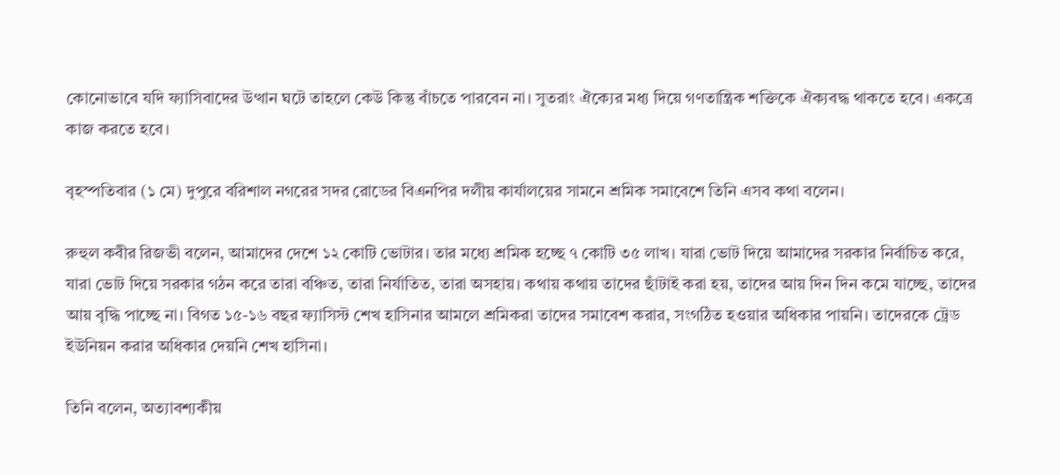কোনোভাবে যদি ফ্যাসিবাদের উত্থান ঘটে তাহলে কেউ কিন্তু বাঁচতে পারবেন না। সুতরাং ঐক্যের মধ্য দিয়ে গণতান্ত্রিক শক্তিকে ঐক্যবদ্ধ থাকতে হবে। একত্রে কাজ করতে হবে।

বৃহস্পতিবার (১ মে) দুপুরে বরিশাল নগরের সদর রোডের বিএনপির দলীয় কার্যালয়ের সামনে শ্রমিক সমাবেশে তিনি এসব কথা বলেন।

রুহুল কবীর রিজভী বলেন, আমাদের দেশে ১২ কোটি ভোটার। তার মধ্যে শ্রমিক হচ্ছে ৭ কোটি ৩৫ লাখ। যারা ভোট দিয়ে আমাদের সরকার নির্বাচিত করে, যারা ভোট দিয়ে সরকার গঠন করে তারা বঞ্চিত, তারা নির্যাতিত, তারা অসহায়। কথায় কথায় তাদের ছাঁটাই করা হয়, তাদের আয় দিন দিন কমে যাচ্ছে, তাদের আয় বৃদ্ধি পাচ্ছে না। বিগত ১৫-১৬ বছর ফ্যাসিস্ট শেখ হাসিনার আমলে শ্রমিকরা তাদের সমাবেশ করার, সংগঠিত হওয়ার অধিকার পায়নি। তাদেরকে ট্রেড ইউনিয়ন করার অধিকার দেয়নি শেখ হাসিনা।

তিনি বলেন, অত্যাবশ্যকীয়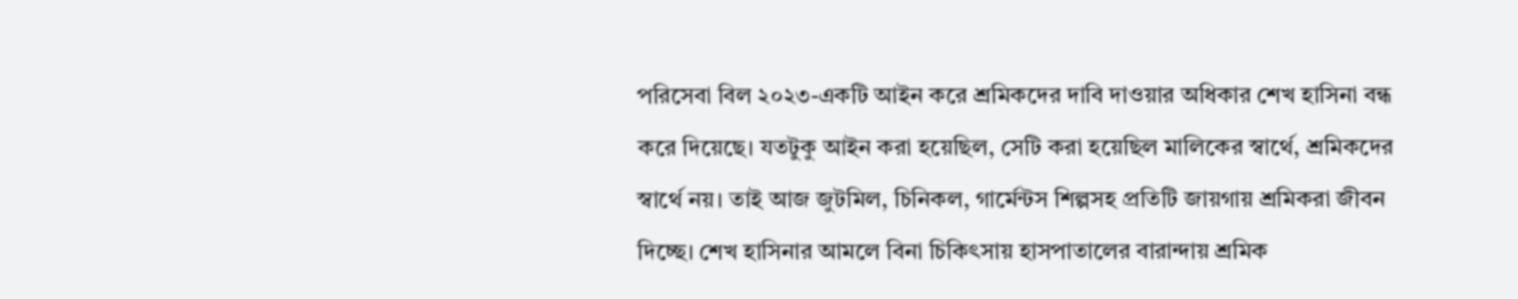পরিসেবা বিল ২০২৩-একটি আইন করে শ্রমিকদের দাবি দাওয়ার অধিকার শেখ হাসিনা বন্ধ করে দিয়েছে। যতটুকু আইন করা হয়েছিল, সেটি করা হয়েছিল মালিকের স্বার্থে, শ্রমিকদের স্বার্থে নয়। তাই আজ জুটমিল, চিনিকল, গার্মেন্টস শিল্পসহ প্রতিটি জায়গায় শ্রমিকরা জীবন দিচ্ছে। শেখ হাসিনার আমলে বিনা চিকিৎসায় হাসপাতালের বারান্দায় শ্রমিক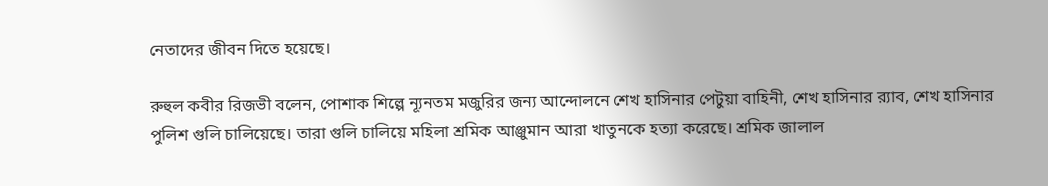নেতাদের জীবন দিতে হয়েছে।

রুহুল কবীর রিজভী বলেন, পোশাক শিল্পে ন্যূনতম মজুরির জন্য আন্দোলনে শেখ হাসিনার পেটুয়া বাহিনী, শেখ হাসিনার র‌্যাব, শেখ হাসিনার পুলিশ গুলি চালিয়েছে। তারা গুলি চালিয়ে মহিলা শ্রমিক আঞ্জুমান আরা খাতুনকে হত্যা করেছে। শ্রমিক জালাল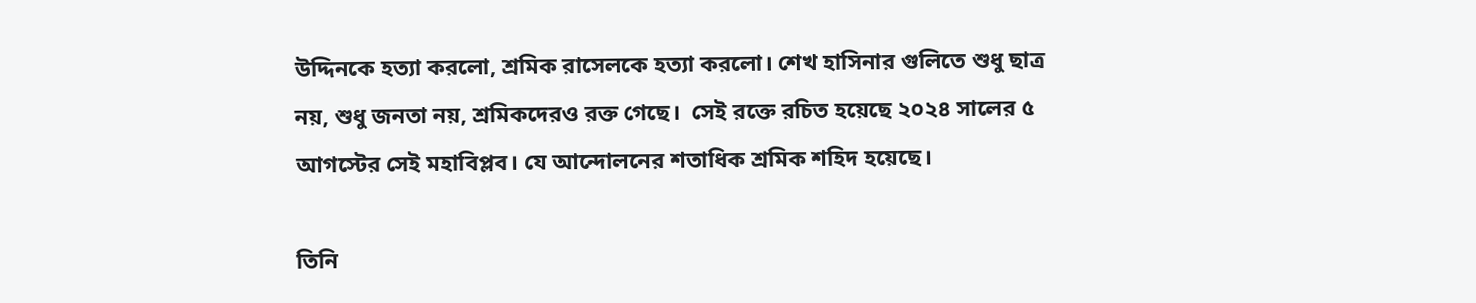উদ্দিনকে হত্যা করলো, শ্রমিক রাসেলকে হত্যা করলো। শেখ হাসিনার গুলিতে শুধু ছাত্র নয়, শুধু জনতা নয়, শ্রমিকদেরও রক্ত গেছে।  সেই রক্তে রচিত হয়েছে ২০২৪ সালের ৫ আগস্টের সেই মহাবিপ্লব। যে আন্দোলনের শতাধিক শ্রমিক শহিদ হয়েছে।

তিনি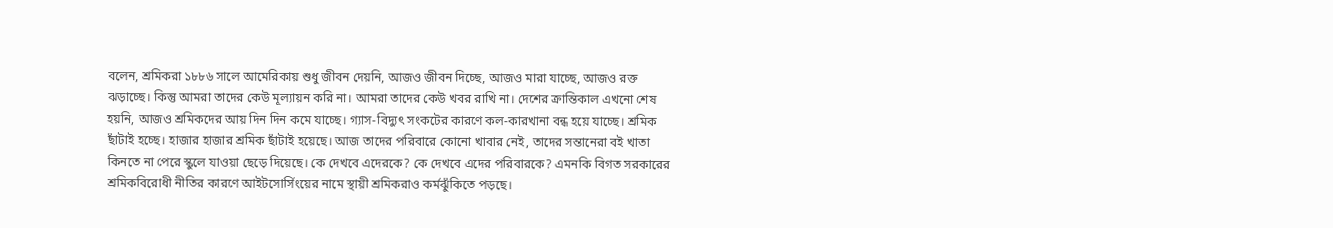বলেন, শ্রমিকরা ১৮৮৬ সালে আমেরিকায় শুধু জীবন দেয়নি, আজও জীবন দিচ্ছে, আজও মারা যাচ্ছে, আজও রক্ত ঝড়াচ্ছে। কিন্তু আমরা তাদের কেউ মূল্যায়ন করি না। আমরা তাদের কেউ খবর রাখি না। দেশের ক্রান্তিকাল এখনো শেষ হয়নি, আজও শ্রমিকদের আয় দিন দিন কমে যাচ্ছে। গ্যাস-বিদ্যুৎ সংকটের কারণে কল-কারখানা বন্ধ হয়ে যাচ্ছে। শ্রমিক ছাঁটাই হচ্ছে। হাজার হাজার শ্রমিক ছাঁটাই হয়েছে। আজ তাদের পরিবারে কোনো খাবার নেই, তাদের সন্তানেরা বই খাতা কিনতে না পেরে স্কুলে যাওয়া ছেড়ে দিয়েছে। কে দেখবে এদেরকে? কে দেখবে এদের পরিবারকে? এমনকি বিগত সরকারের শ্রমিকবিরোধী নীতির কারণে আইটসোর্সিংয়ের নামে স্থায়ী শ্রমিকরাও কর্মঝুঁকিতে পড়ছে।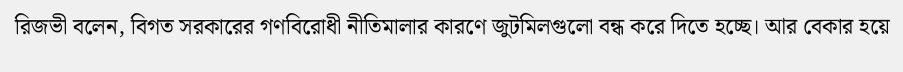রিজভী বলেন, বিগত সরকারের গণবিরোধী নীতিমালার কারণে জুটমিলগুলো বন্ধ করে দিতে হচ্ছে। আর বেকার হয়ে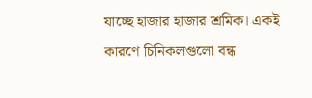যাচ্ছে হাজার হাজার শ্রমিক। একই কারণে চিনিকলগুলো বন্ধ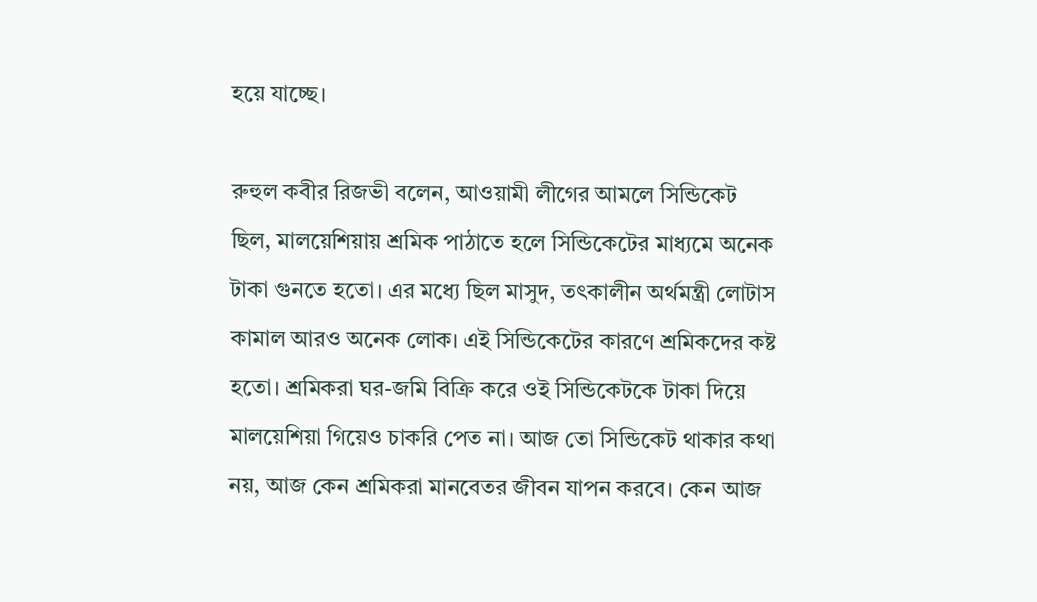হয়ে যাচ্ছে।

রুহুল কবীর রিজভী বলেন, আওয়ামী লীগের আমলে সিন্ডিকেট ছিল, মালয়েশিয়ায় শ্রমিক পাঠাতে হলে সিন্ডিকেটের মাধ্যমে অনেক টাকা গুনতে হতো। এর মধ্যে ছিল মাসুদ, তৎকালীন অর্থমন্ত্রী লোটাস কামাল আরও অনেক লোক। এই সিন্ডিকেটের কারণে শ্রমিকদের কষ্ট হতো। শ্রমিকরা ঘর-জমি বিক্রি করে ওই সিন্ডিকেটকে টাকা দিয়ে মালয়েশিয়া গিয়েও চাকরি পেত না। আজ তো সিন্ডিকেট থাকার কথা নয়, আজ কেন শ্রমিকরা মানবেতর জীবন যাপন করবে। কেন আজ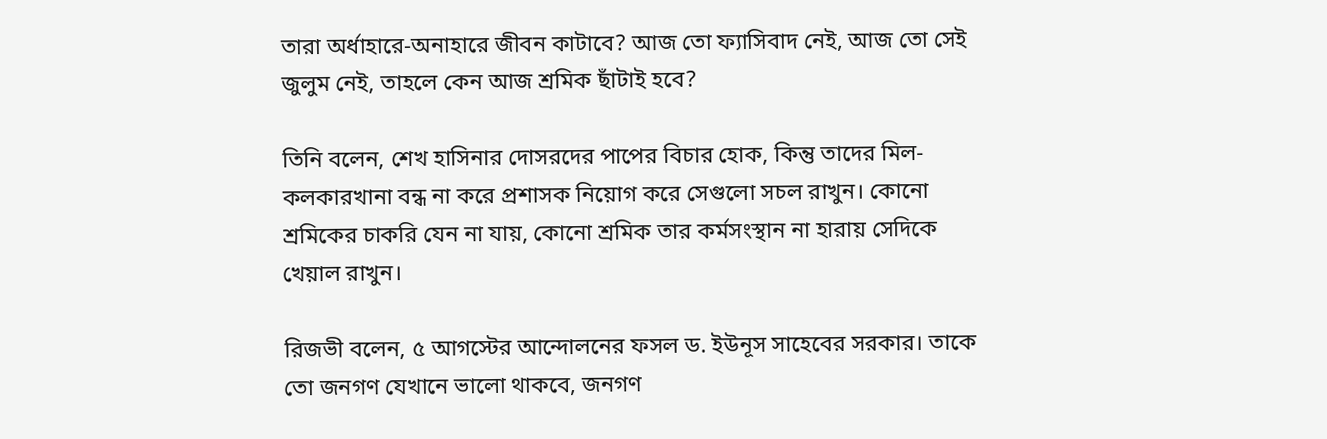তারা অর্ধাহারে-অনাহারে জীবন কাটাবে? আজ তো ফ্যাসিবাদ নেই, আজ তো সেই জুলুম নেই, তাহলে কেন আজ শ্রমিক ছাঁটাই হবে?

তিনি বলেন, শেখ হাসিনার দোসরদের পাপের বিচার হোক, কিন্তু তাদের মিল-কলকারখানা বন্ধ না করে প্রশাসক নিয়োগ করে সেগুলো সচল রাখুন। কোনো শ্রমিকের চাকরি যেন না যায়, কোনো শ্রমিক তার কর্মসংস্থান না হারায় সেদিকে খেয়াল রাখুন।

রিজভী বলেন, ৫ আগস্টের আন্দোলনের ফসল ড. ইউনূস সাহেবের সরকার। তাকে তো জনগণ যেখানে ভালো থাকবে, জনগণ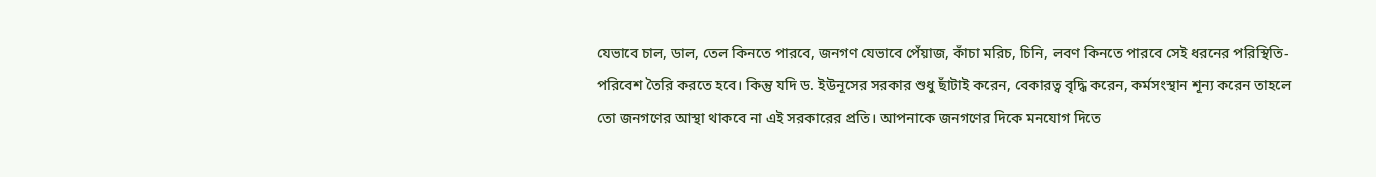যেভাবে চাল, ডাল, তেল কিনতে পারবে, জনগণ যেভাবে পেঁয়াজ, কাঁচা মরিচ, চিনি, লবণ কিনতে পারবে সেই ধরনের পরিস্থিতি-পরিবেশ তৈরি করতে হবে। কিন্তু যদি ড. ইউনূসের সরকার শুধু ছাঁটাই করেন, বেকারত্ব বৃদ্ধি করেন, কর্মসংস্থান শূন্য করেন তাহলে তো জনগণের আস্থা থাকবে না এই সরকারের প্রতি। আপনাকে জনগণের দিকে মনযোগ দিতে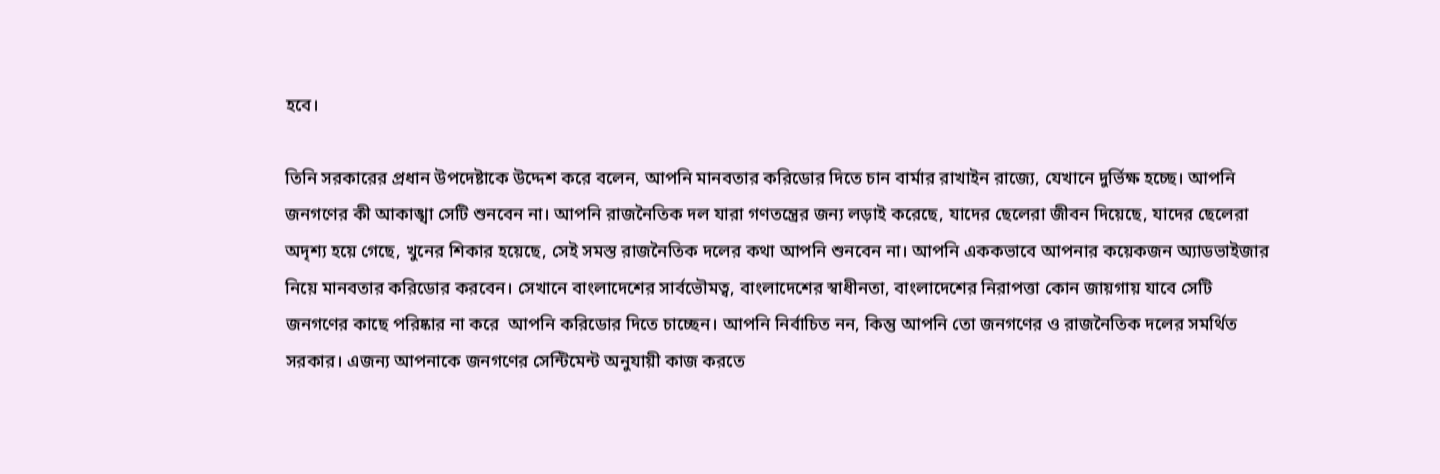হবে।

তিনি সরকারের প্রধান উপদেষ্টাকে উদ্দেশ করে বলেন, আপনি মানবতার করিডোর দিতে চান বার্মার রাখাইন রাজ্যে, যেখানে দুর্ভিক্ষ হচ্ছে। আপনি জনগণের কী আকাঙ্খা সেটি শুনবেন না। আপনি রাজনৈতিক দল যারা গণতন্ত্রের জন্য লড়াই করেছে, যাদের ছেলেরা জীবন দিয়েছে, যাদের ছেলেরা অদৃশ্য হয়ে গেছে, খুনের শিকার হয়েছে, সেই সমস্ত রাজনৈতিক দলের কথা আপনি শুনবেন না। আপনি এককভাবে আপনার কয়েকজন অ্যাডভাইজার নিয়ে মানবতার করিডোর করবেন। সেখানে বাংলাদেশের সার্বভৌমত্ব, বাংলাদেশের স্বাধীনতা, বাংলাদেশের নিরাপত্তা কোন জায়গায় যাবে সেটি জনগণের কাছে পরিষ্কার না করে  আপনি করিডোর দিতে চাচ্ছেন। আপনি নির্বাচিত নন, কিন্তু আপনি তো জনগণের ও রাজনৈতিক দলের সমর্থিত সরকার। এজন্য আপনাকে জনগণের সেন্টিমেন্ট অনুযায়ী কাজ করতে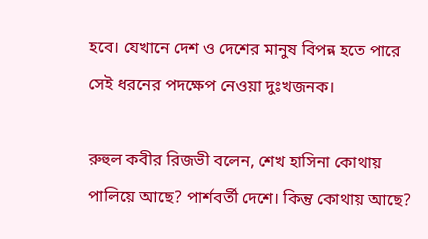হবে। যেখানে দেশ ও দেশের মানুষ বিপন্ন হতে পারে সেই ধরনের পদক্ষেপ নেওয়া দুঃখজনক।

রুহুল কবীর রিজভী বলেন, শেখ হাসিনা কোথায় পালিয়ে আছে? পার্শবর্তী দেশে। কিন্তু কোথায় আছে?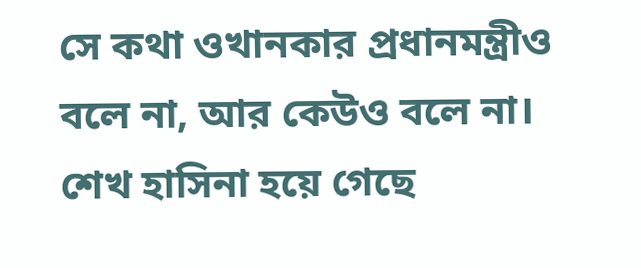সে কথা ওখানকার প্রধানমন্ত্রীও বলে না, আর কেউও বলে না। শেখ হাসিনা হয়ে গেছে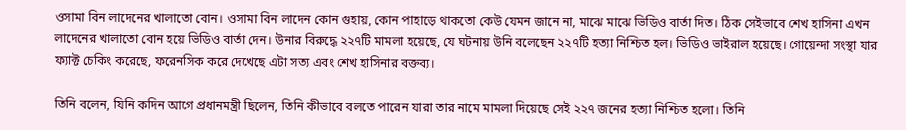ওসামা বিন লাদেনের খালাতো বোন। ওসামা বিন লাদেন কোন গুহায়, কোন পাহাড়ে থাকতো কেউ যেমন জানে না, মাঝে মাঝে ভিডিও বার্তা দিত। ঠিক সেইভাবে শেখ হাসিনা এখন লাদেনের খালাতো বোন হয়ে ভিডিও বার্তা দেন। উনার বিরুদ্ধে ২২৭টি মামলা হয়েছে, যে ঘটনায় উনি বলেছেন ২২৭টি হত্যা নিশ্চিত হল। ভিডিও ভাইরাল হয়েছে। গোয়েন্দা সংস্থা যার ফ্যাক্ট চেকিং করেছে, ফরেনসিক করে দেখেছে এটা সত্য এবং শেখ হাসিনার বক্তব্য।

তিনি বলেন, যিনি কদিন আগে প্রধানমন্ত্রী ছিলেন, তিনি কীভাবে বলতে পারেন যারা তার নামে মামলা দিয়েছে সেই ২২৭ জনের হত্যা নিশ্চিত হলো। তিনি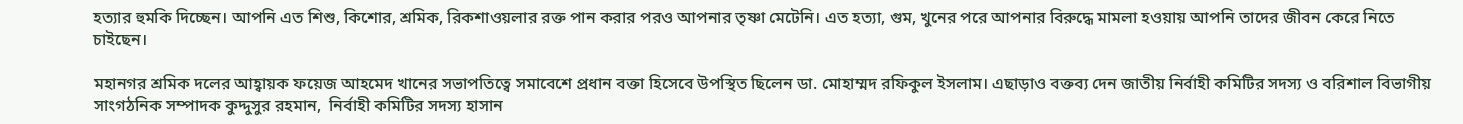হত্যার হুমকি দিচ্ছেন। আপনি এত শিশু, কিশোর, শ্রমিক, রিকশাওয়লার রক্ত পান করার পরও আপনার তৃষ্ণা মেটেনি। এত হত্যা, গুম, খুনের পরে আপনার বিরুদ্ধে মামলা হওয়ায় আপনি তাদের জীবন কেরে নিতে চাইছেন।

মহানগর শ্রমিক দলের আহ্বায়ক ফয়েজ আহমেদ খানের সভাপতিত্বে সমাবেশে প্রধান বক্তা হিসেবে উপস্থিত ছিলেন ডা. মোহাম্মদ রফিকুল ইসলাম। এছাড়াও বক্তব্য দেন জাতীয় নির্বাহী কমিটির সদস্য ও বরিশাল বিভাগীয় সাংগঠনিক সম্পাদক কুদ্দুসুর রহমান,  নির্বাহী কমিটির সদস্য হাসান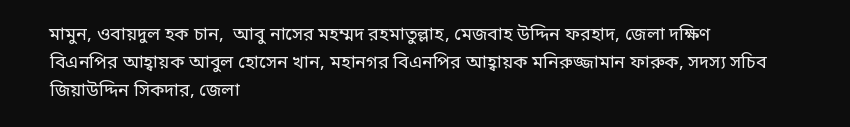মামুন, ওবায়দুল হক চান,  আবু নাসের মহম্মদ রহমাতুল্লাহ, মেজবাহ উদ্দিন ফরহাদ, জেলা দক্ষিণ বিএনপির আহ্বায়ক আবুল হোসেন খান, মহানগর বিএনপির আহ্বায়ক মনিরুজ্জামান ফারুক, সদস্য সচিব জিয়াউদ্দিন সিকদার, জেলা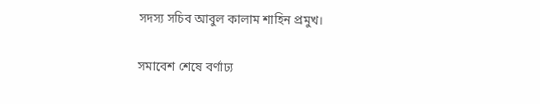সদস্য সচিব আবুল কালাম শাহিন প্রমুখ।

সমাবেশ শেষে বর্ণাঢ্য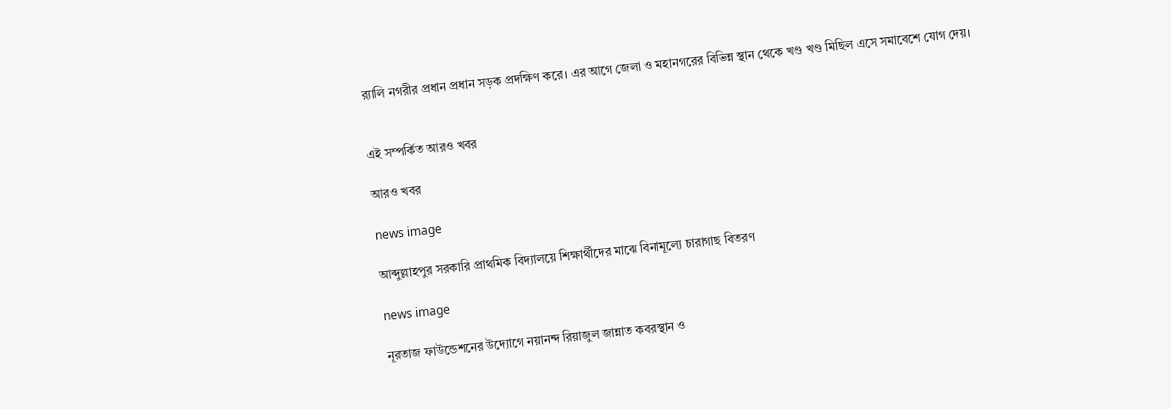র‌্যালি নগরীর প্রধান প্রধান সড়ক প্রদক্ষিণ করে। এর আগে জেলা ও মহানগরের বিভিন্ন স্থান থেকে খণ্ড খণ্ড মিছিল এসে সমাবেশে যোগ দেয়।


এই সম্পর্কিত আরও খবর

আরও খবর

news image

আব্দুল্লাহপুর সরকারি প্রাথমিক বিদ্যালয়ে শিক্ষার্থীদের মাঝে বিনামূল্যে চারাগাছ বিতরণ

news image

নূরতাজ ফাউন্ডেশনের উদ্যোগে নয়ানন্দ রিয়াজুল জান্নাত কবরস্থান ও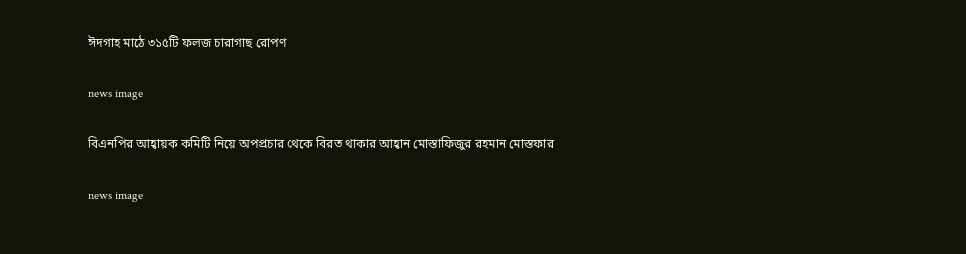ঈদগাহ মাঠে ৩১৫টি ফলজ চারাগাছ রোপণ

news image

বিএনপির আহ্বায়ক কমিটি নিয়ে অপপ্রচার থেকে বিরত থাকার আহ্বান মোস্তাফিজুর রহমান মোস্তফার

news image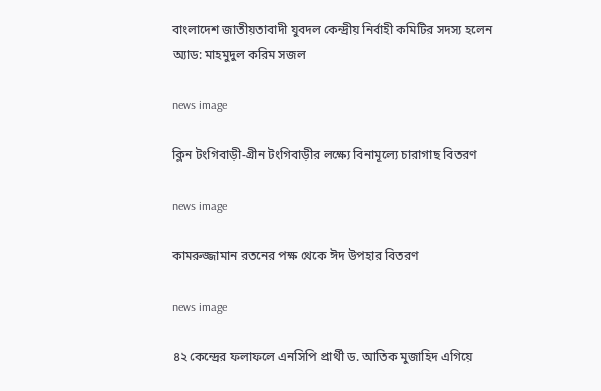বাংলাদেশ জাতীয়তাবাদী যুবদল কেন্দ্রীয় নির্বাহী কমিটির সদস্য হলেন অ্যাড: মাহমুদুল করিম সজল

news image

ক্লিন টংগিবাড়ী-গ্রীন টংগিবাড়ীর লক্ষ্যে বিনামূল্যে চারাগাছ বিতরণ

news image

কামরুজ্জামান রতনের পক্ষ থেকে ঈদ উপহার বিতরণ

news image

৪২ কেন্দ্রের ফলাফলে এনসিপি প্রার্থী ড. আতিক মুজাহিদ এগিয়ে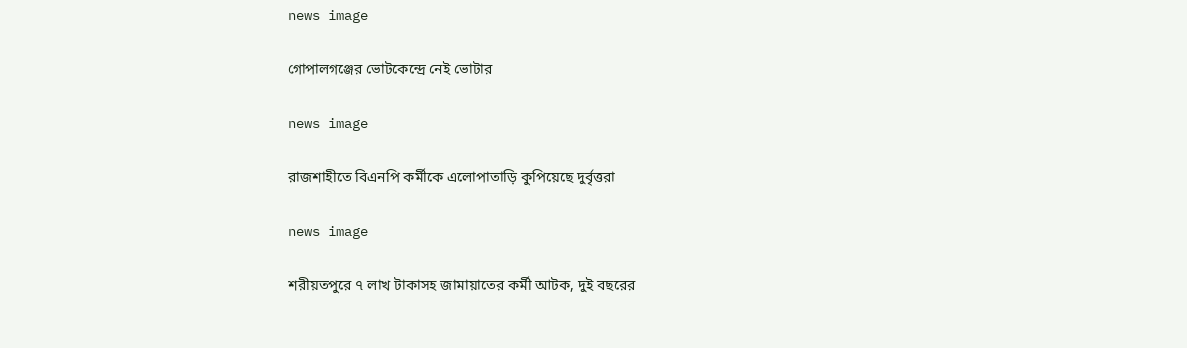news image

গোপালগঞ্জের ভোটকেন্দ্রে নেই ভোটার

news image

রাজশাহীতে বিএনপি কর্মীকে এলোপাতাড়ি কুপিয়েছে দুর্বৃত্তরা

news image

শরীয়তপুরে ৭ লাখ টাকাসহ জামায়াতের কর্মী আটক, দুই বছরের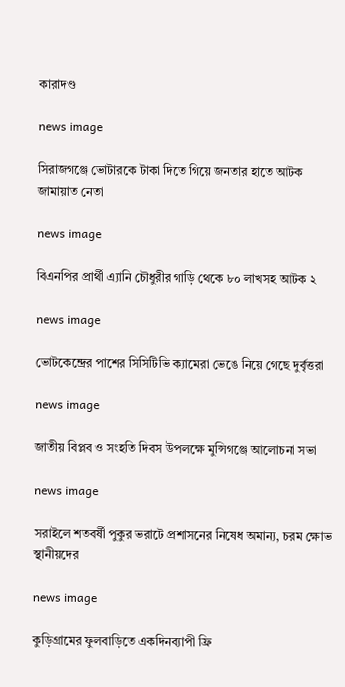কারাদণ্ড

news image

সিরাজগঞ্জে ভোটারকে টাকা দিতে গিয়ে জনতার হাতে আটক জামায়াত নেতা

news image

বিএনপির প্রার্থী এ্যানি চৌধুরীর গাড়ি থেকে ৮০ লাখসহ আটক ২

news image

ভোটকেন্দ্রের পাশের সিসিটিভি ক্যামেরা ভেঙে নিয়ে গেছে দুর্বৃত্তরা

news image

জাতীয় বিপ্লব ও সংহতি দিবস উপলক্ষে মুন্সিগঞ্জে আলোচনা সভা

news image

সরাইলে শতবর্ষী পুকুর ভরাটে প্রশাসনের নিষেধ অমান্য, চরম ক্ষোভ স্থানীয়দের

news image

কুড়িগ্রামের ফুলবাড়িতে একদিনব্যাপী ফ্রি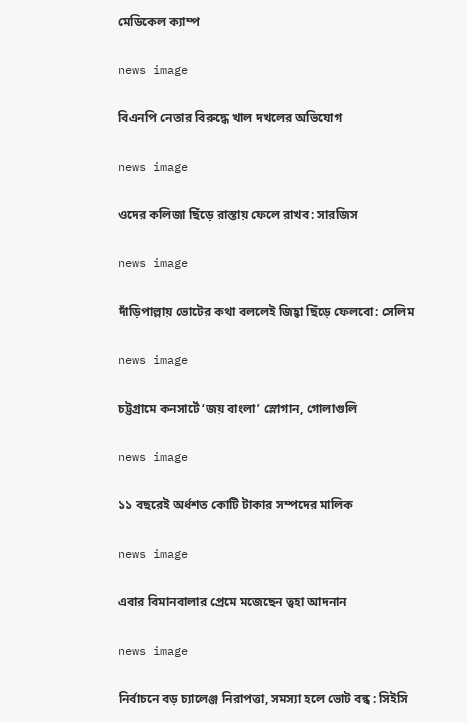মেডিকেল ক্যাম্প

news image

বিএনপি নেতার বিরুদ্ধে খাল দখলের অভিযোগ

news image

ওদের কলিজা ছিঁড়ে রাস্তায় ফেলে রাখব: সারজিস

news image

দাঁড়িপাল্লায় ভোটের কথা বললেই জিহ্বা ছিঁড়ে ফেলবো: সেলিম

news image

চট্টগ্রামে কনসার্টে ‘জয় বাংলা’ স্লোগান, গোলাগুলি

news image

১১ বছরেই অর্ধশত কোটি টাকার সম্পদের মালিক

news image

এবার বিমানবালার প্রেমে মজেছেন ত্বহা আদনান

news image

নির্বাচনে বড় চ্যালেঞ্জ নিরাপত্তা, সমস্যা হলে ভোট বন্ধ : সিইসি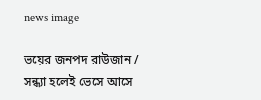news image

ভয়ের জনপদ রাউজান / সন্ধ্যা হলেই ভেসে আসে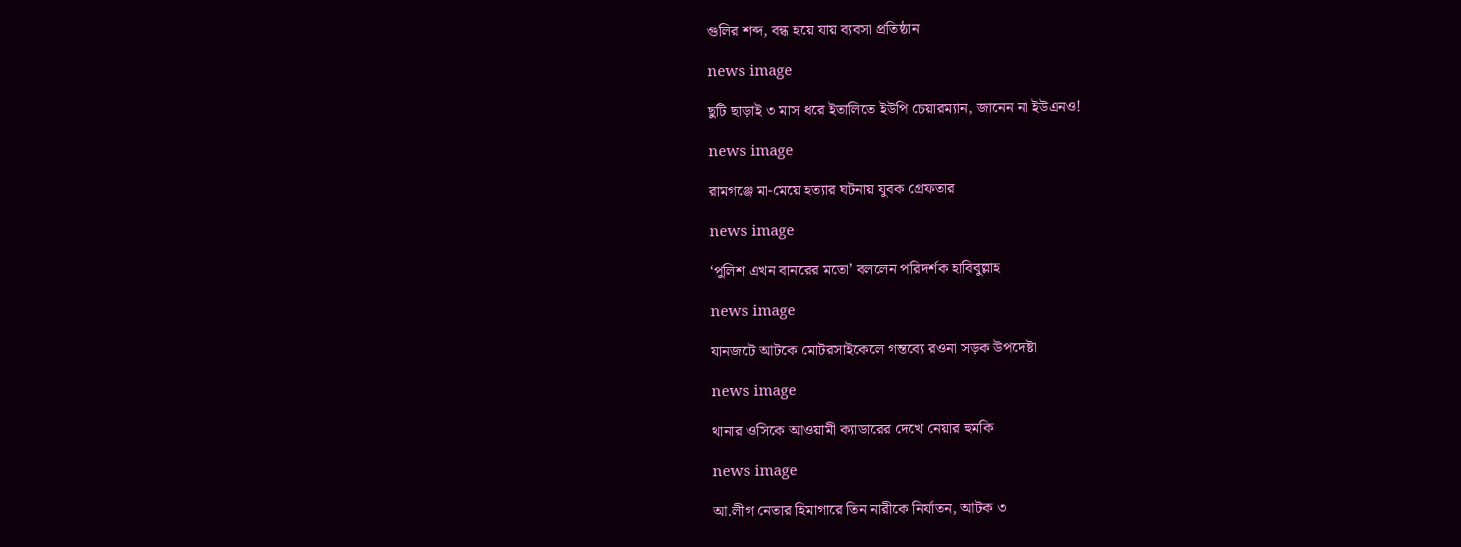গুলির শব্দ, বন্ধ হয়ে যায় ব্যবসা প্রতিষ্ঠান

news image

ছুটি ছাড়াই ৩ মাস ধরে ইতালিতে ইউপি চেয়ারম্যান, জানেন না ইউএনও!

news image

রামগঞ্জে মা-মেয়ে হত্যার ঘটনায় যুবক গ্রেফতার

news image

‘পুলিশ এখন বানরের মতো’ বললেন পরিদর্শক হাবিবুল্লাহ

news image

যানজটে আটকে মোটরসাইকেলে গন্তব্যে রওনা সড়ক উপদেষ্টা

news image

থানার ওসিকে আওয়ামী ক্যাডারের দেখে নেয়ার হুমকি

news image

আ.লীগ নেতার হিমাগারে তিন নারীকে নির্যাতন, আটক ৩